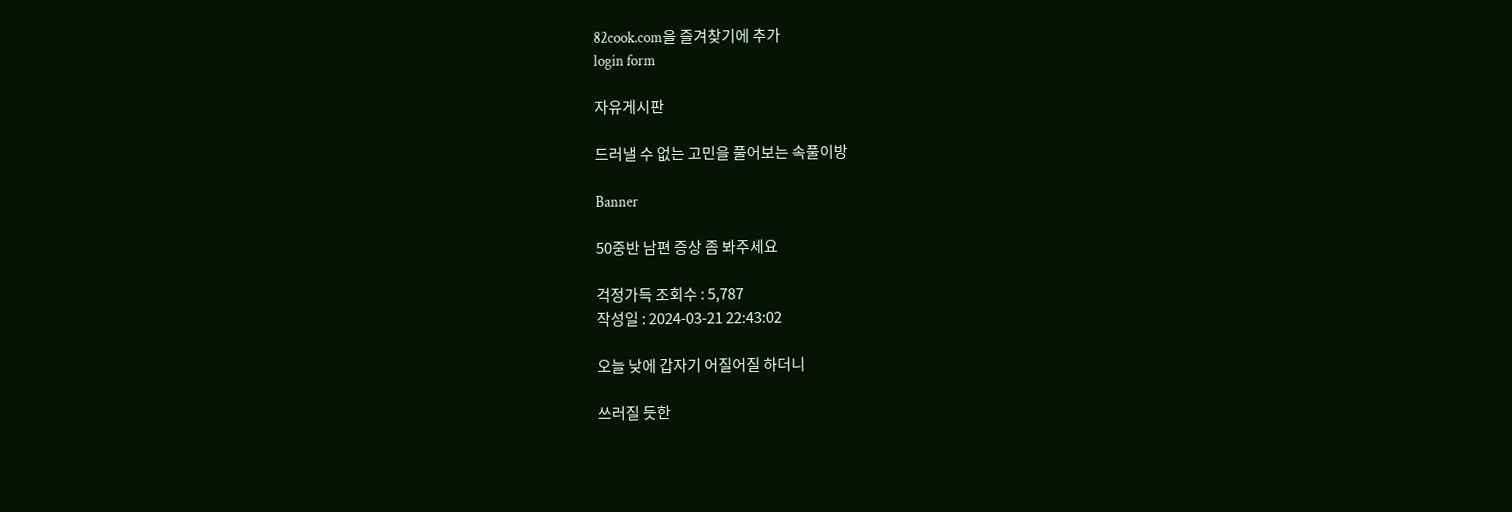82cook.com을 즐겨찾기에 추가
login form

자유게시판

드러낼 수 없는 고민을 풀어보는 속풀이방

Banner

50중반 남편 증상 좀 봐주세요

걱정가득 조회수 : 5,787
작성일 : 2024-03-21 22:43:02

오늘 낮에 갑자기 어질어질 하더니

쓰러질 듯한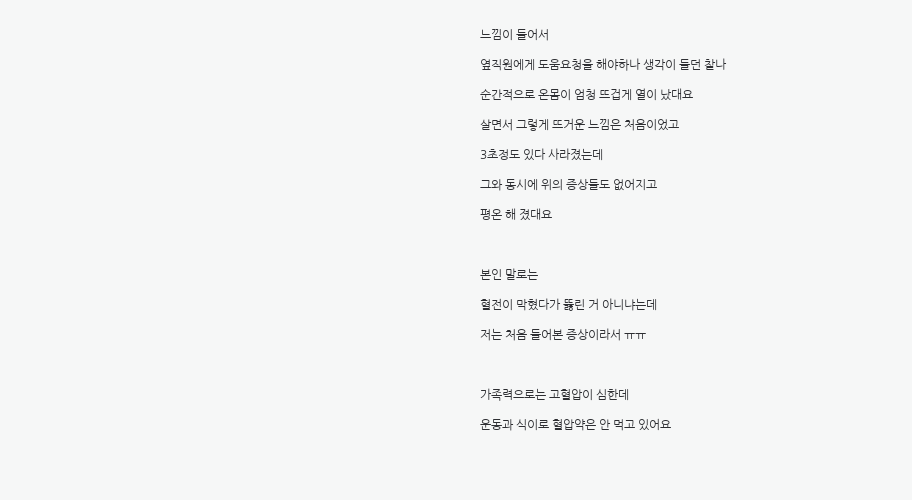느낌이 들어서

옆직원에게 도움요청을 해야하나 생각이 들던 찰나

순간적으로 온몸이 엄청 뜨겁게 열이 났대요

살면서 그렇게 뜨거운 느낌은 처음이었고

3초정도 있다 사라졌는데

그와 동시에 위의 증상들도 없어지고

평온 해 졌대요



본인 말로는

혈전이 막혔다가 뚫린 거 아니냐는데

저는 처음 들어본 증상이라서 ㅠㅠ



가족력으로는 고혈압이 심한데

운동과 식이로 혈압약은 안 먹고 있어요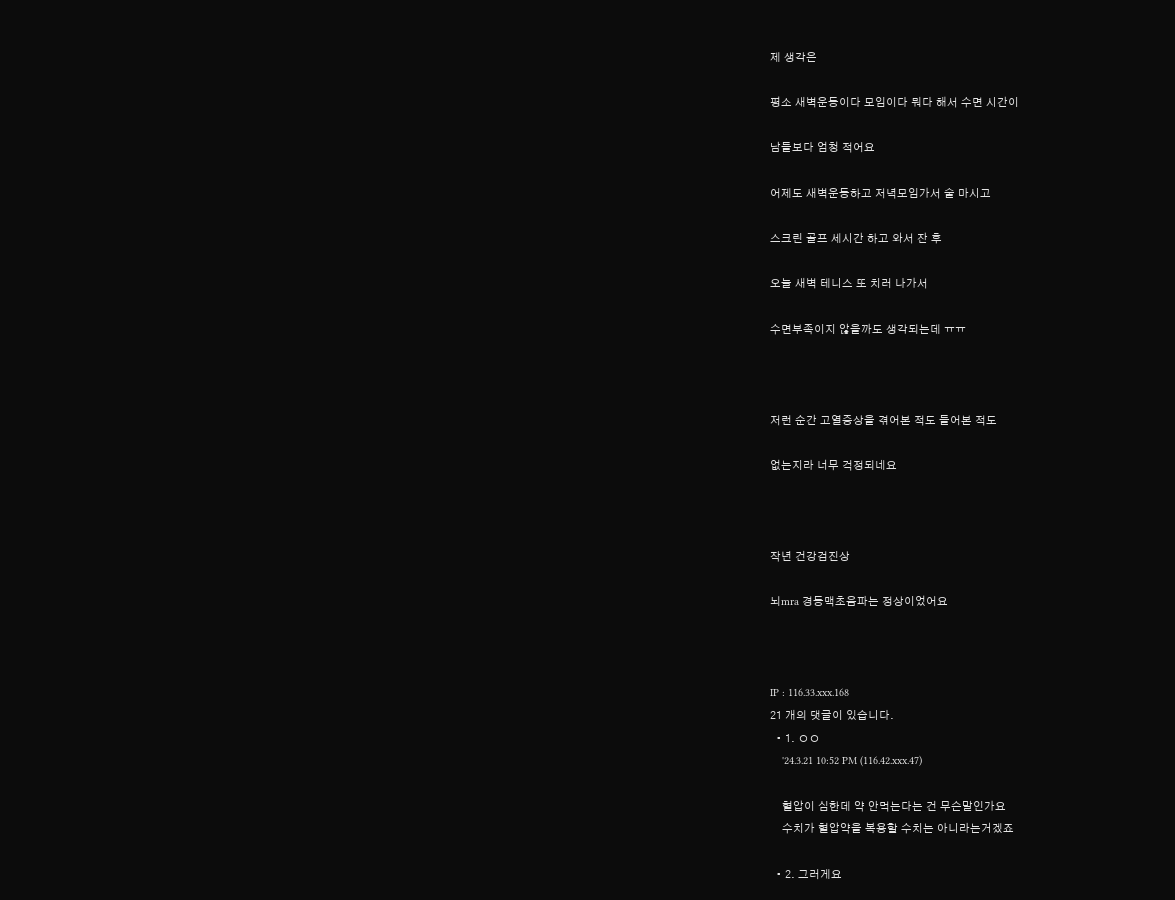제 생각은

평소 새벽운동이다 모임이다 뭐다 해서 수면 시간이

남들보다 엄청 적어요

어제도 새벽운동하고 저녁모임가서 술 마시고

스크린 골프 세시간 하고 와서 잔 후

오늘 새벽 테니스 또 치러 나가서

수면부족이지 않을까도 생각되는데 ㅠㅠ



저런 순간 고열증상을 겪어본 적도 들어본 적도

없는지라 너무 걱정되네요



작년 건강검진상

뇌mra 경동맥초음파는 정상이었어요



IP : 116.33.xxx.168
21 개의 댓글이 있습니다.
  • 1. ㅇㅇ
    '24.3.21 10:52 PM (116.42.xxx.47)

    혈압이 심한데 약 안먹는다는 건 무슨말인가요
    수치가 혈압약을 복용할 수치는 아니라는거겠죠

  • 2. 그러게요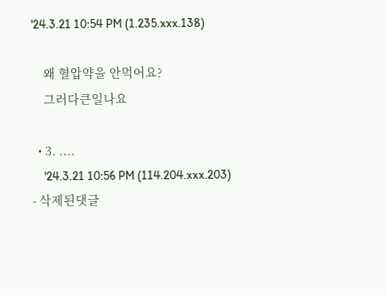'24.3.21 10:54 PM (1.235.xxx.138)

    왜 혈압약을 안먹어요?
    그러다큰일나요

  • 3. ....
    '24.3.21 10:56 PM (114.204.xxx.203) - 삭제된댓글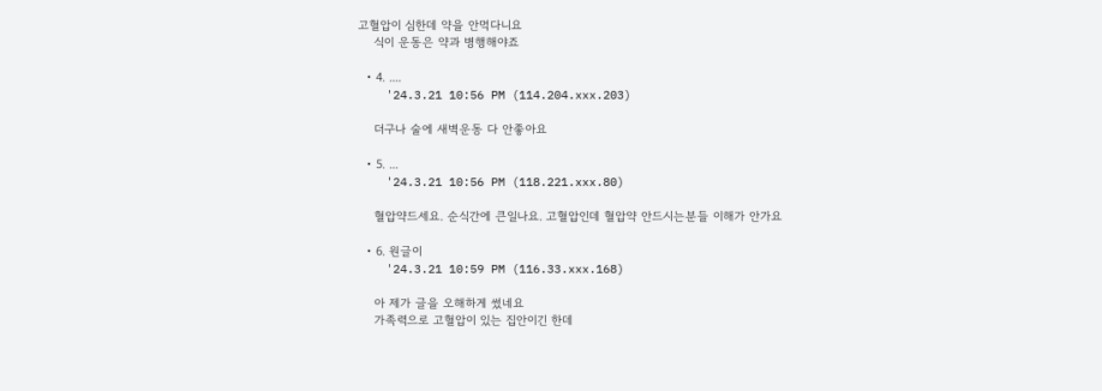고혈압이 심한데 약을 안먹다니요
    식이 운동은 약과 병행해야죠

  • 4. ....
    '24.3.21 10:56 PM (114.204.xxx.203)

    더구나 술에 새벽운동 다 안좋아요

  • 5. ...
    '24.3.21 10:56 PM (118.221.xxx.80)

    혈압약드세요. 순식간에 큰일나요. 고혈압인데 혈압약 안드시는분들 이해가 안가요

  • 6. 원글이
    '24.3.21 10:59 PM (116.33.xxx.168)

    아 제가 글을 오해하게 썼네요
    가족력으로 고혈압이 있는 집안이긴 한데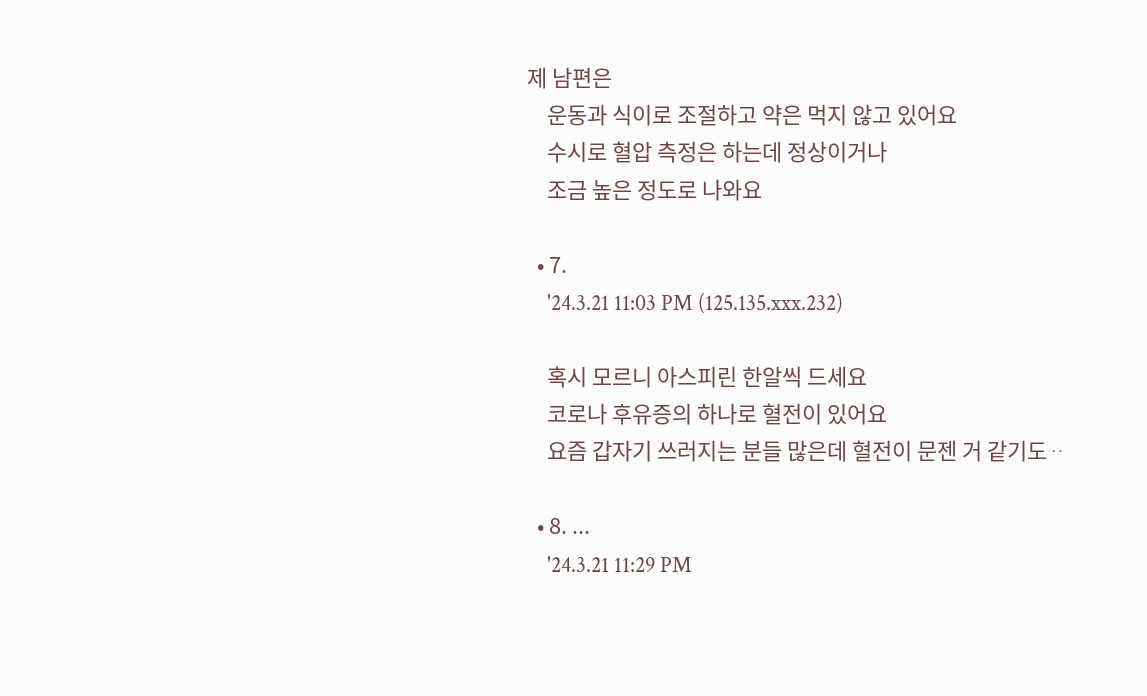제 남편은
    운동과 식이로 조절하고 약은 먹지 않고 있어요
    수시로 혈압 측정은 하는데 정상이거나
    조금 높은 정도로 나와요

  • 7.
    '24.3.21 11:03 PM (125.135.xxx.232)

    혹시 모르니 아스피린 한알씩 드세요
    코로나 후유증의 하나로 혈전이 있어요
    요즘 갑자기 쓰러지는 분들 많은데 혈전이 문젠 거 같기도ᆢ

  • 8. ...
    '24.3.21 11:29 PM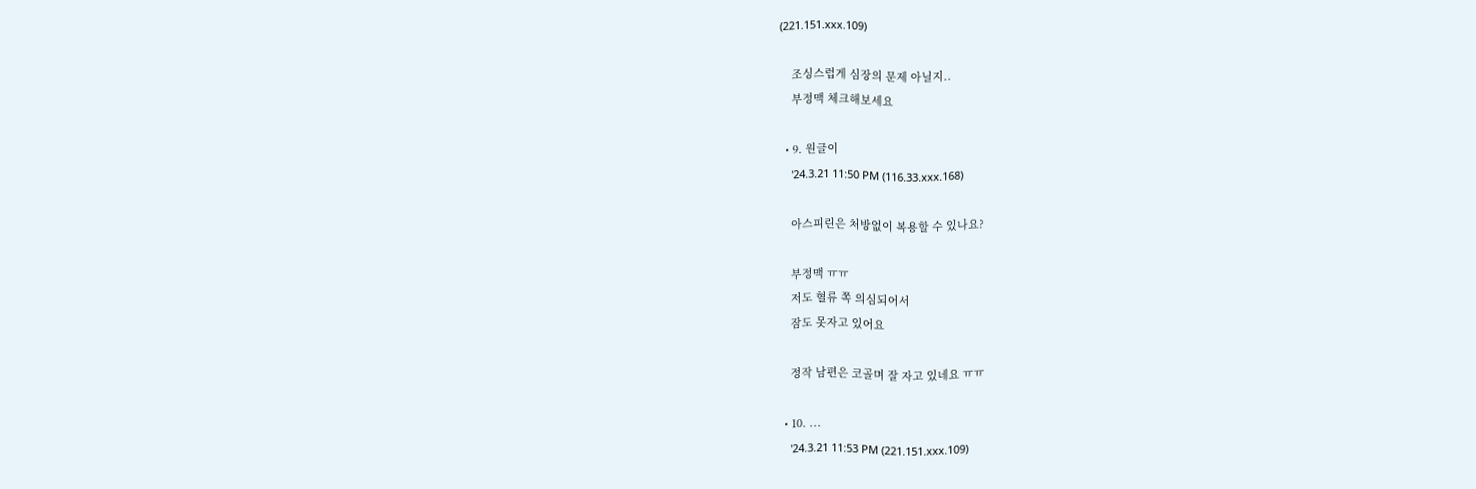(221.151.xxx.109)

    조싱스럽게 심장의 문제 아닐지..
    부정맥 체크해보세요

  • 9. 원글이
    '24.3.21 11:50 PM (116.33.xxx.168)

    아스피린은 처방없이 복용할 수 있나요?

    부정맥 ㅠㅠ
    저도 혈류 쪽 의심되어서
    잠도 못자고 있어요

    정작 남편은 코골며 잘 자고 있네요 ㅠㅠ

  • 10. ...
    '24.3.21 11:53 PM (221.151.xxx.109)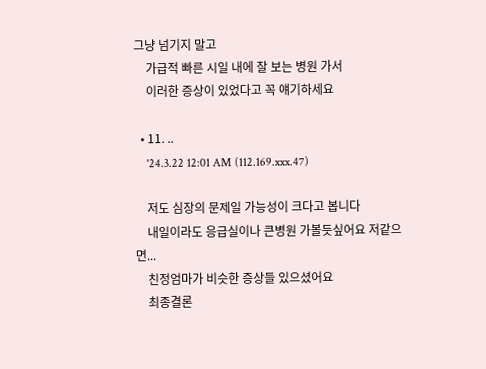그냥 넘기지 말고
    가급적 빠른 시일 내에 잘 보는 병원 가서
    이러한 증상이 있었다고 꼭 얘기하세요

  • 11. ..
    '24.3.22 12:01 AM (112.169.xxx.47)

    저도 심장의 문제일 가능성이 크다고 봅니다
    내일이라도 응급실이나 큰병원 가볼듯싶어요 저같으면...
    친정엄마가 비슷한 증상들 있으셨어요
    최종결론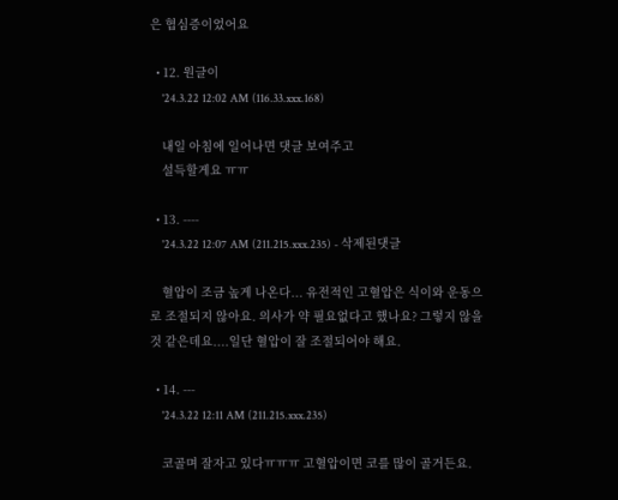은 협심증이었어요

  • 12. 원글이
    '24.3.22 12:02 AM (116.33.xxx.168)

    내일 아침에 일어나면 댓글 보여주고
    설득할게요 ㅠㅠ

  • 13. ----
    '24.3.22 12:07 AM (211.215.xxx.235) - 삭제된댓글

    혈압이 조금 높게 나온다... 유전적인 고혈압은 식이와 운동으로 조절되지 않아요. 의사가 약 필요없다고 했나요? 그렇지 않을것 같은데요....일단 혈압이 잘 조절되어야 해요.

  • 14. ---
    '24.3.22 12:11 AM (211.215.xxx.235)

    코골며 잘자고 있다ㅠㅠㅠ 고혈압이면 코를 많이 골거든요.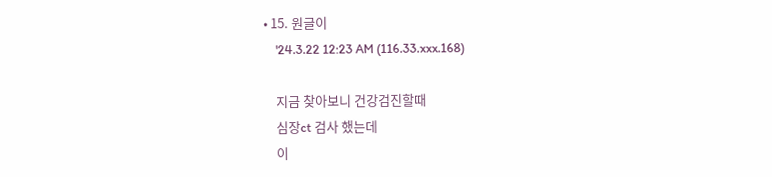• 15. 원글이
    '24.3.22 12:23 AM (116.33.xxx.168)

    지금 찾아보니 건강검진할때
    심장ct 검사 했는데
    이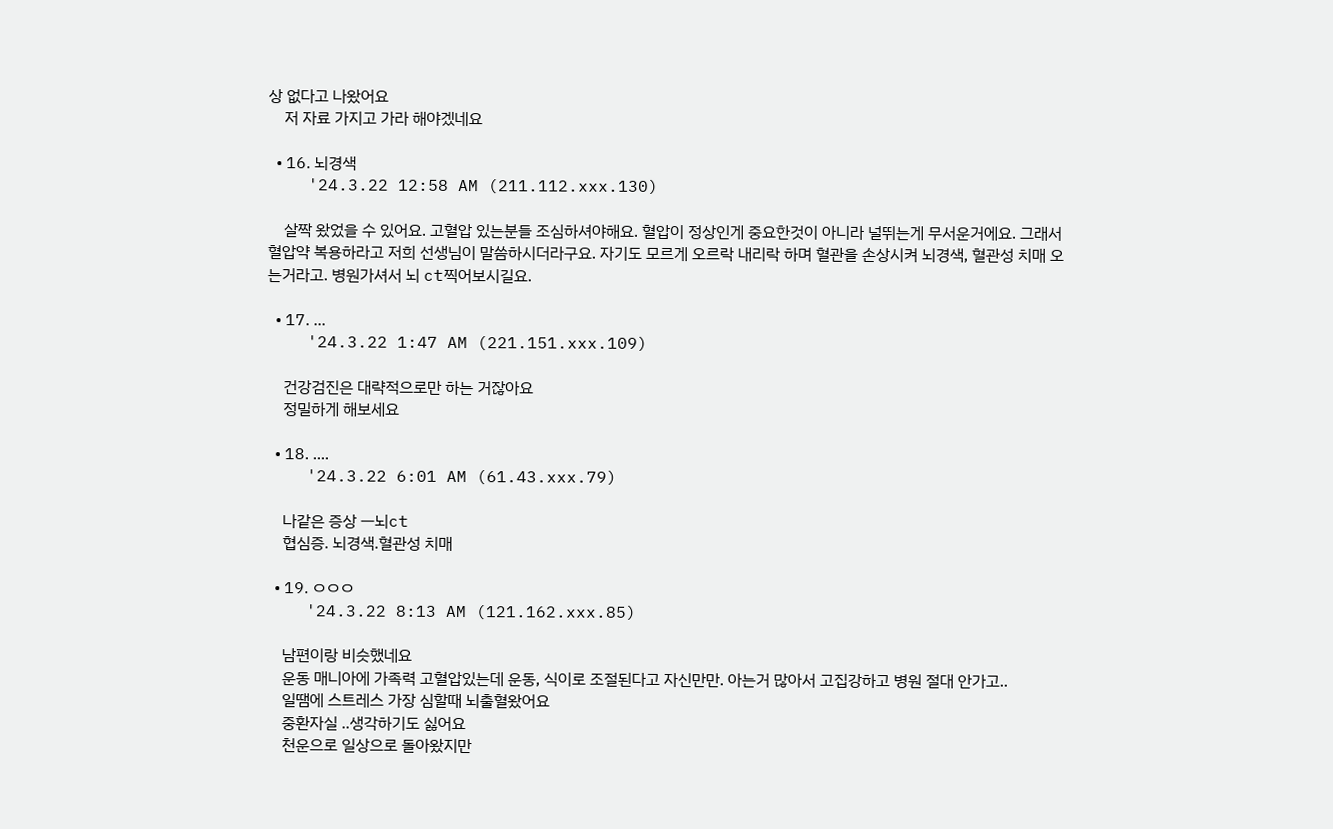상 없다고 나왔어요
    저 자료 가지고 가라 해야겠네요

  • 16. 뇌경색
    '24.3.22 12:58 AM (211.112.xxx.130)

    살짝 왔었을 수 있어요. 고혈압 있는분들 조심하셔야해요. 혈압이 정상인게 중요한것이 아니라 널뛰는게 무서운거에요. 그래서 혈압약 복용하라고 저희 선생님이 말씀하시더라구요. 자기도 모르게 오르락 내리락 하며 혈관을 손상시켜 뇌경색, 혈관성 치매 오는거라고. 병원가셔서 뇌 ct찍어보시길요.

  • 17. ...
    '24.3.22 1:47 AM (221.151.xxx.109)

    건강검진은 대략적으로만 하는 거잖아요
    정밀하게 해보세요

  • 18. ....
    '24.3.22 6:01 AM (61.43.xxx.79)

    나같은 증상 ㅡ뇌ct
    협심증. 뇌경색.혈관성 치매

  • 19. ㅇㅇㅇ
    '24.3.22 8:13 AM (121.162.xxx.85)

    남편이랑 비슷했네요
    운동 매니아에 가족력 고혈압있는데 운동, 식이로 조절된다고 자신만만. 아는거 많아서 고집강하고 병원 절대 안가고..
    일땜에 스트레스 가장 심할때 뇌출혈왔어요
    중환자실 ..생각하기도 싫어요
    천운으로 일상으로 돌아왔지만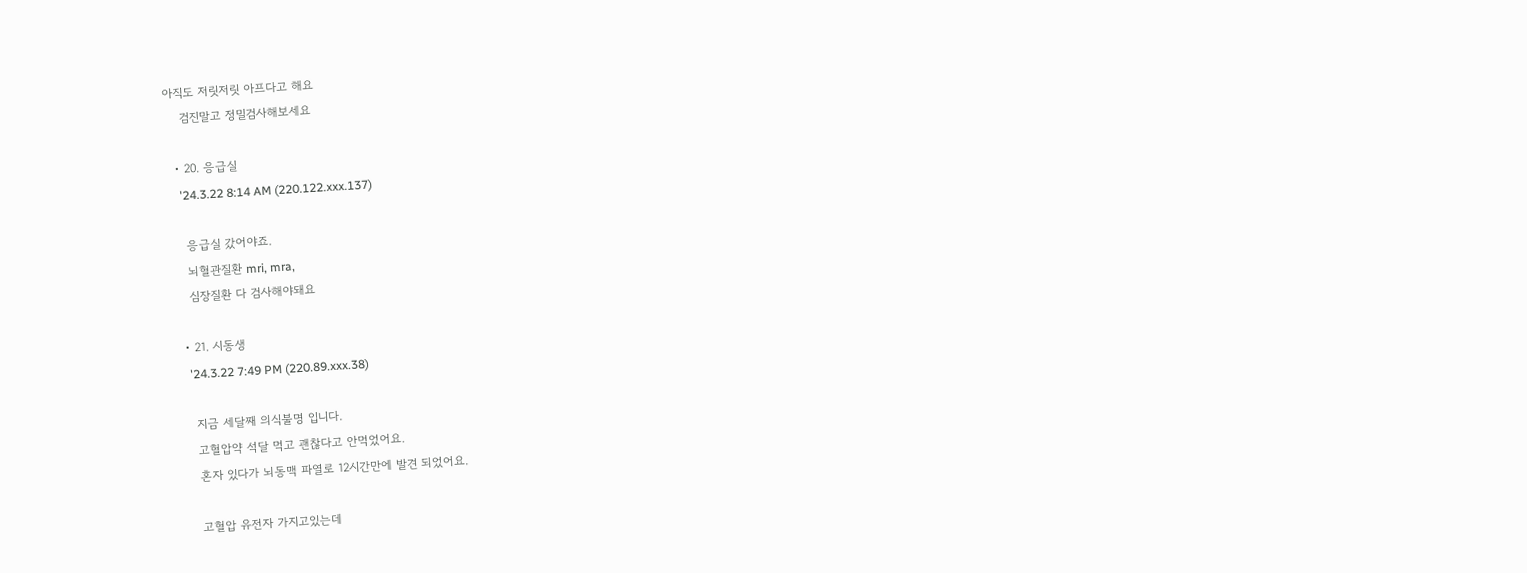아직도 저릿저릿 아프다고 해요
    검진말고 정밀검사해보세요

  • 20. 응급실
    '24.3.22 8:14 AM (220.122.xxx.137)

    응급실 갔어야죠.
    뇌혈관질환 mri, mra,
    심장질환 다 검사해야돼요

  • 21. 시동생
    '24.3.22 7:49 PM (220.89.xxx.38)

    지금 세달째 의식불명 입니다.
    고혈압약 석달 먹고 괜찮다고 안먹었어요.
    혼자 있다가 뇌동맥 파열로 12시간만에 발견 되었어요.

    고혈압 유전자 가지고있는데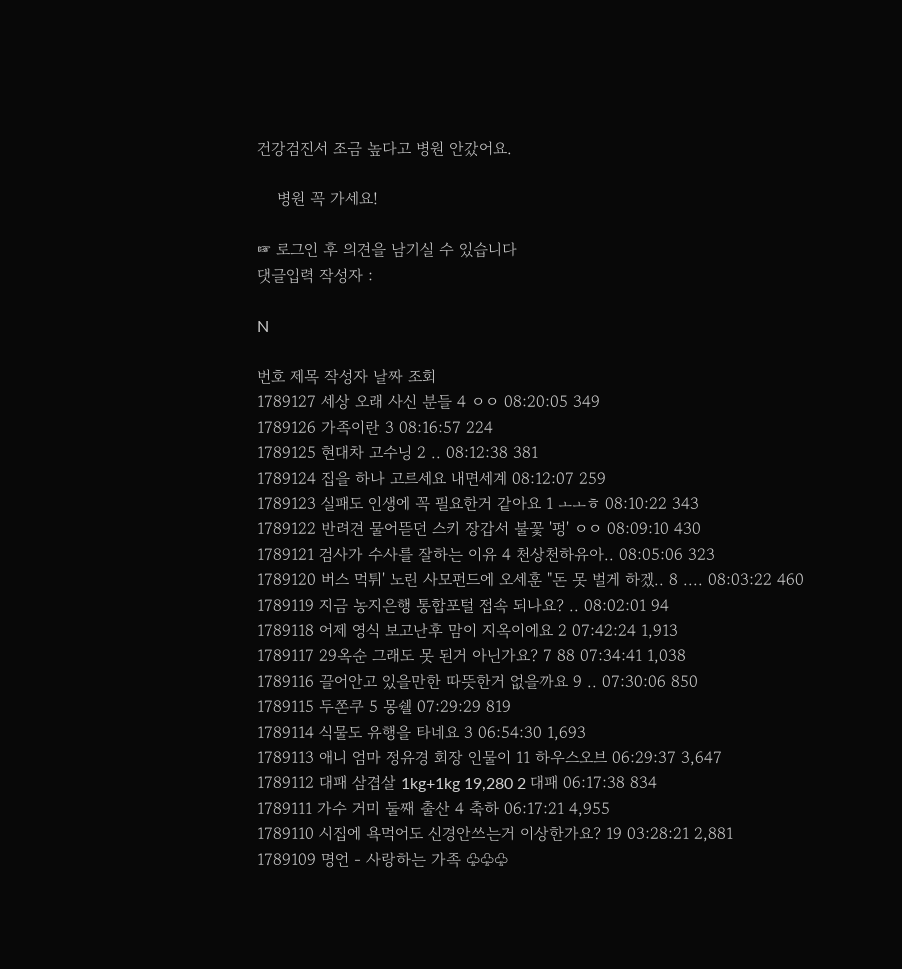건강검진서 조금 높다고 병원 안갔어요.

    병원 꼭 가세요!

☞ 로그인 후 의견을 남기실 수 있습니다
댓글입력 작성자 :

N

번호 제목 작성자 날짜 조회
1789127 세상 오래 사신 분들 4 ㅇㅇ 08:20:05 349
1789126 가족이란 3 08:16:57 224
1789125 현대차 고수닝 2 .. 08:12:38 381
1789124 집을 하나 고르세요 내면세계 08:12:07 259
1789123 실패도 인생에 꼭 필요한거 같아요 1 ㅗㅗㅎ 08:10:22 343
1789122 반려견 물어뜯던 스키 장갑서 불꽃 '펑' ㅇㅇ 08:09:10 430
1789121 검사가 수사를 잘하는 이유 4 천상천하유아.. 08:05:06 323
1789120 버스 먹튀' 노린 사모펀드에 오세훈 "돈 못 벌게 하겠.. 8 .... 08:03:22 460
1789119 지금 농지은행 통합포털 접속 되나요? .. 08:02:01 94
1789118 어제 영식 보고난후 맘이 지옥이에요 2 07:42:24 1,913
1789117 29옥순 그래도 못 된거 아닌가요? 7 88 07:34:41 1,038
1789116 끌어안고 있을만한 따뜻한거 없을까요 9 .. 07:30:06 850
1789115 두쫀쿠 5 몽쉘 07:29:29 819
1789114 식물도 유행을 타네요 3 06:54:30 1,693
1789113 애니 엄마 정유경 회장 인물이 11 하우스오브 06:29:37 3,647
1789112 대패 삼겹살 1kg+1kg 19,280 2 대패 06:17:38 834
1789111 가수 거미 둘째 출산 4 축하 06:17:21 4,955
1789110 시집에 욕먹어도 신경안쓰는거 이상한가요? 19 03:28:21 2,881
1789109 명언 - 사랑하는 가족 ♧♧♧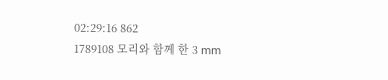02:29:16 862
1789108 모리와 함께 한 3 mm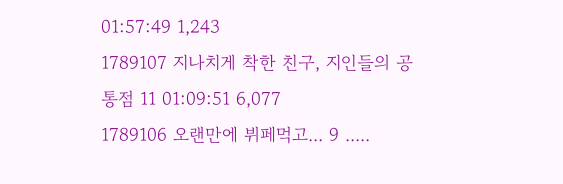01:57:49 1,243
1789107 지나치게 착한 친구, 지인들의 공통점 11 01:09:51 6,077
1789106 오랜만에 뷔페먹고... 9 .....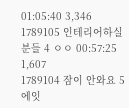01:05:40 3,346
1789105 인테리어하실 분들 4 ㅇㅇ 00:57:25 1,607
1789104 잠이 안와요 5 에잇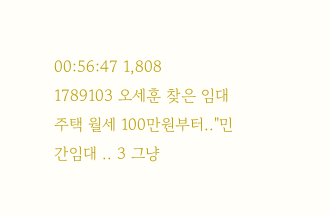00:56:47 1,808
1789103 오세훈 찾은 임대주택 월세 100만원부터.."민간임대 .. 3 그냥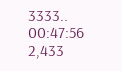3333.. 00:47:56 2,433